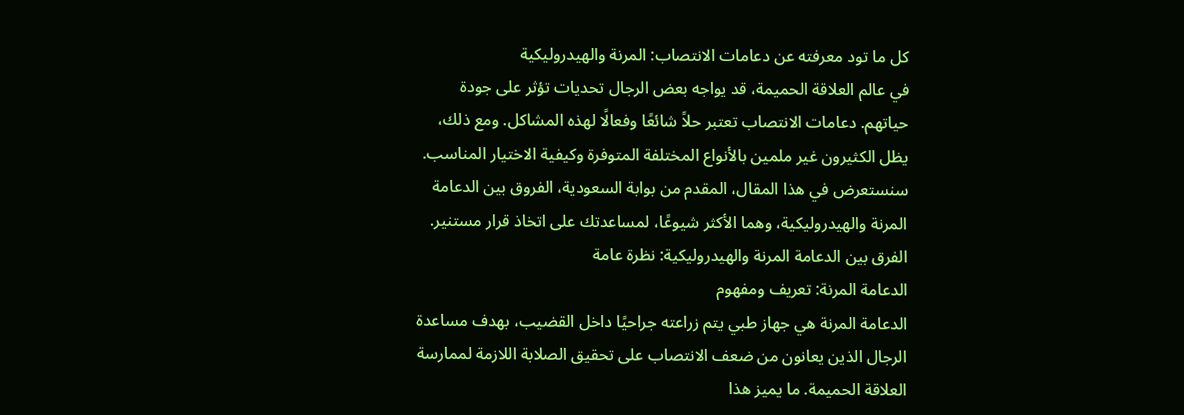كل ما تود معرفته عن دعامات الانتصاب: المرنة والهيدروليكية
في عالم العلاقة الحميمة، قد يواجه بعض الرجال تحديات تؤثر على جودة حياتهم. دعامات الانتصاب تعتبر حلاً شائعًا وفعالًا لهذه المشاكل. ومع ذلك، يظل الكثيرون غير ملمين بالأنواع المختلفة المتوفرة وكيفية الاختيار المناسب. سنستعرض في هذا المقال، المقدم من بوابة السعودية، الفروق بين الدعامة المرنة والهيدروليكية، وهما الأكثر شيوعًا، لمساعدتك على اتخاذ قرار مستنير.
الفرق بين الدعامة المرنة والهيدروليكية: نظرة عامة
الدعامة المرنة: تعريف ومفهوم
الدعامة المرنة هي جهاز طبي يتم زراعته جراحيًا داخل القضيب، بهدف مساعدة الرجال الذين يعانون من ضعف الانتصاب على تحقيق الصلابة اللازمة لممارسة العلاقة الحميمة. ما يميز هذا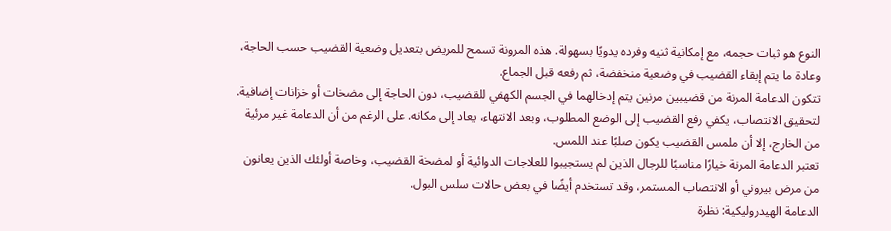النوع هو ثبات حجمه، مع إمكانية ثنيه وفرده يدويًا بسهولة. هذه المرونة تسمح للمريض بتعديل وضعية القضيب حسب الحاجة، وعادة ما يتم إبقاء القضيب في وضعية منخفضة، ثم رفعه قبل الجماع.
تتكون الدعامة المرنة من قضيبين مرنين يتم إدخالهما في الجسم الكهفي للقضيب، دون الحاجة إلى مضخات أو خزانات إضافية. لتحقيق الانتصاب، يكفي رفع القضيب إلى الوضع المطلوب، وبعد الانتهاء، يعاد إلى مكانه. على الرغم من أن الدعامة غير مرئية من الخارج، إلا أن ملمس القضيب يكون صلبًا عند اللمس.
تعتبر الدعامة المرنة خيارًا مناسبًا للرجال الذين لم يستجيبوا للعلاجات الدوائية أو لمضخة القضيب، وخاصة أولئك الذين يعانون من مرض بيروني أو الانتصاب المستمر، وقد تستخدم أيضًا في بعض حالات سلس البول.
الدعامة الهيدروليكية: نظرة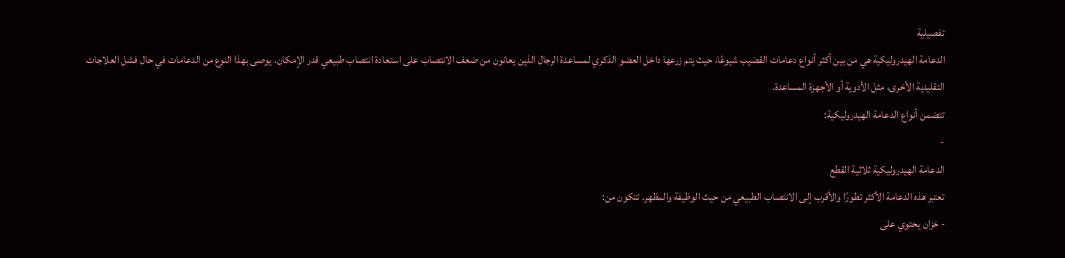تفصيلية
الدعامة الهيدروليكية هي من بين أكثر أنواع دعامات القضيب شيوعًا، حيث يتم زرعها داخل العضو الذكري لمساعدة الرجال الذين يعانون من ضعف الانتصاب على استعادة انتصاب طبيعي قدر الإمكان. يوصى بهذا النوع من الدعامات في حال فشل العلاجات التقليدية الأخرى، مثل الأدوية أو الأجهزة المساعدة.
تتضمن أنواع الدعامة الهيدروليكية:
-
الدعامة الهيدروليكية ثلاثية القطع
تعتبر هذه الدعامة الأكثر تطورًا والأقرب إلى الانتصاب الطبيعي من حيث الوظيفة والمظهر. تتكون من:
- خزان يحتوي على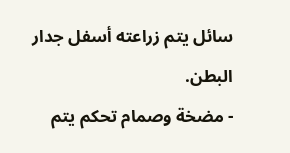سائل يتم زراعته أسفل جدار البطن.
- مضخة وصمام تحكم يتم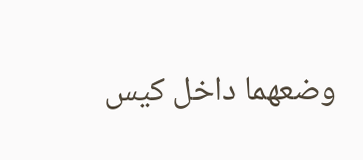وضعهما داخل كيس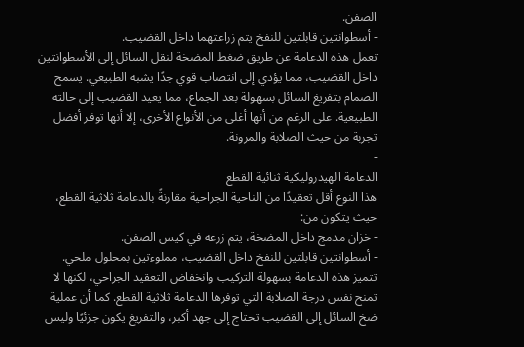الصفن.
- أسطوانتين قابلتين للنفخ يتم زراعتهما داخل القضيب.
تعمل هذه الدعامة عن طريق ضغط المضخة لنقل السائل إلى الأسطوانتين داخل القضيب، مما يؤدي إلى انتصاب قوي جدًا يشبه الطبيعي. يسمح الصمام بتفريغ السائل بسهولة بعد الجماع، مما يعيد القضيب إلى حالته الطبيعية. على الرغم من أنها أغلى من الأنواع الأخرى، إلا أنها توفر أفضل تجربة من حيث الصلابة والمرونة.
-
الدعامة الهيدروليكية ثنائية القطع
هذا النوع أقل تعقيدًا من الناحية الجراحية مقارنةً بالدعامة ثلاثية القطع، حيث يتكون من:
- خزان مدمج داخل المضخة، يتم زرعه في كيس الصفن.
- أسطوانتين قابلتين للنفخ داخل القضيب، مملوءتين بمحلول ملحي.
تتميز هذه الدعامة بسهولة التركيب وانخفاض التعقيد الجراحي، لكنها لا تمنح نفس درجة الصلابة التي توفرها الدعامة ثلاثية القطع. كما أن عملية ضخ السائل إلى القضيب تحتاج إلى جهد أكبر، والتفريغ يكون جزئيًا وليس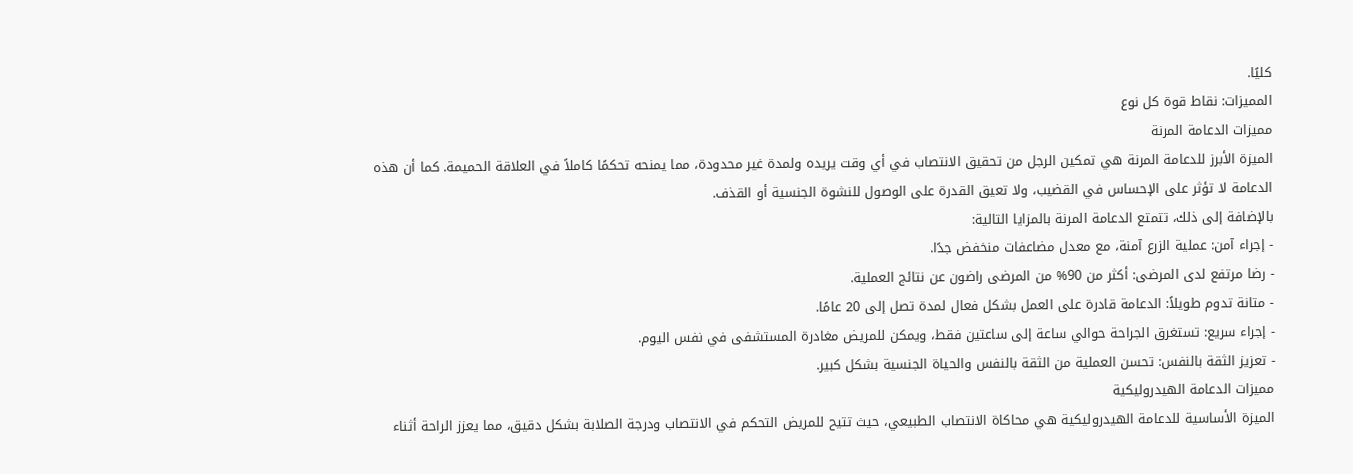كليًا.
المميزات: نقاط قوة كل نوع
مميزات الدعامة المرنة
الميزة الأبرز للدعامة المرنة هي تمكين الرجل من تحقيق الانتصاب في أي وقت يريده ولمدة غير محدودة، مما يمنحه تحكمًا كاملاً في العلاقة الحميمة. كما أن هذه الدعامة لا تؤثر على الإحساس في القضيب، ولا تعيق القدرة على الوصول للنشوة الجنسية أو القذف.
بالإضافة إلى ذلك، تتمتع الدعامة المرنة بالمزايا التالية:
- إجراء آمن: عملية الزرع آمنة، مع معدل مضاعفات منخفض جدًا.
- رضا مرتفع لدى المرضى: أكثر من 90% من المرضى راضون عن نتائج العملية.
- متانة تدوم طويلاً: الدعامة قادرة على العمل بشكل فعال لمدة تصل إلى 20 عامًا.
- إجراء سريع: تستغرق الجراحة حوالي ساعة إلى ساعتين فقط، ويمكن للمريض مغادرة المستشفى في نفس اليوم.
- تعزيز الثقة بالنفس: تحسن العملية من الثقة بالنفس والحياة الجنسية بشكل كبير.
مميزات الدعامة الهيدروليكية
الميزة الأساسية للدعامة الهيدروليكية هي محاكاة الانتصاب الطبيعي، حيث تتيح للمريض التحكم في الانتصاب ودرجة الصلابة بشكل دقيق، مما يعزز الراحة أثناء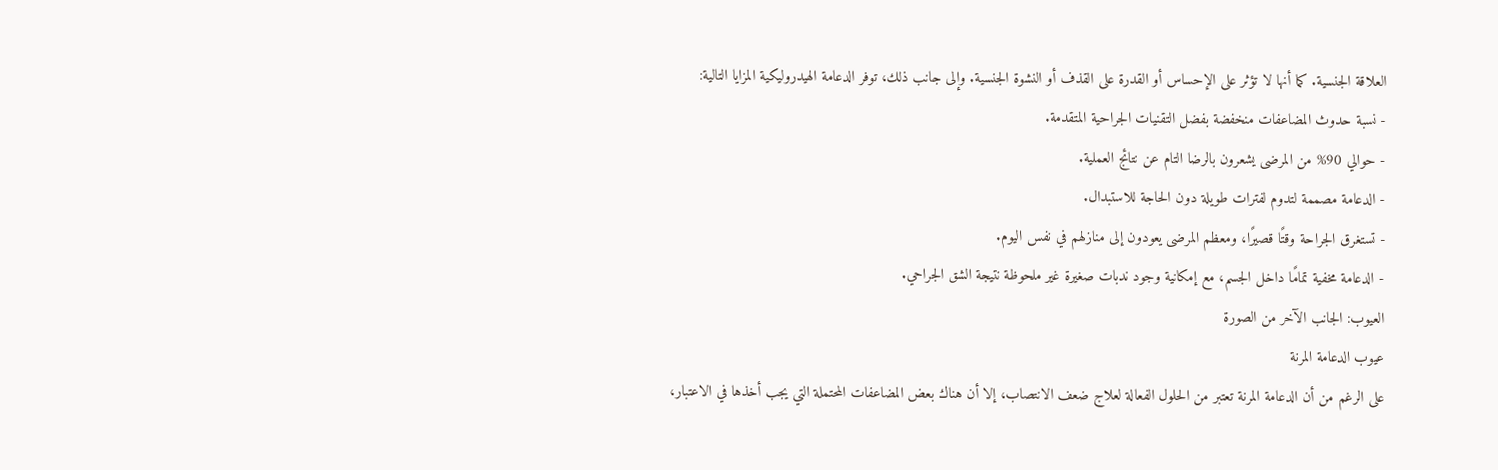العلاقة الجنسية. كما أنها لا تؤثر على الإحساس أو القدرة على القذف أو النشوة الجنسية. وإلى جانب ذلك، توفر الدعامة الهيدروليكية المزايا التالية:
- نسبة حدوث المضاعفات منخفضة بفضل التقنيات الجراحية المتقدمة.
- حوالي 90% من المرضى يشعرون بالرضا التام عن نتائج العملية.
- الدعامة مصممة لتدوم لفترات طويلة دون الحاجة للاستبدال.
- تستغرق الجراحة وقتًا قصيرًا، ومعظم المرضى يعودون إلى منازلهم في نفس اليوم.
- الدعامة مخفية تمامًا داخل الجسم، مع إمكانية وجود ندبات صغيرة غير ملحوظة نتيجة الشق الجراحي.
العيوب: الجانب الآخر من الصورة
عيوب الدعامة المرنة
على الرغم من أن الدعامة المرنة تعتبر من الحلول الفعالة لعلاج ضعف الانتصاب، إلا أن هناك بعض المضاعفات المحتملة التي يجب أخذها في الاعتبار،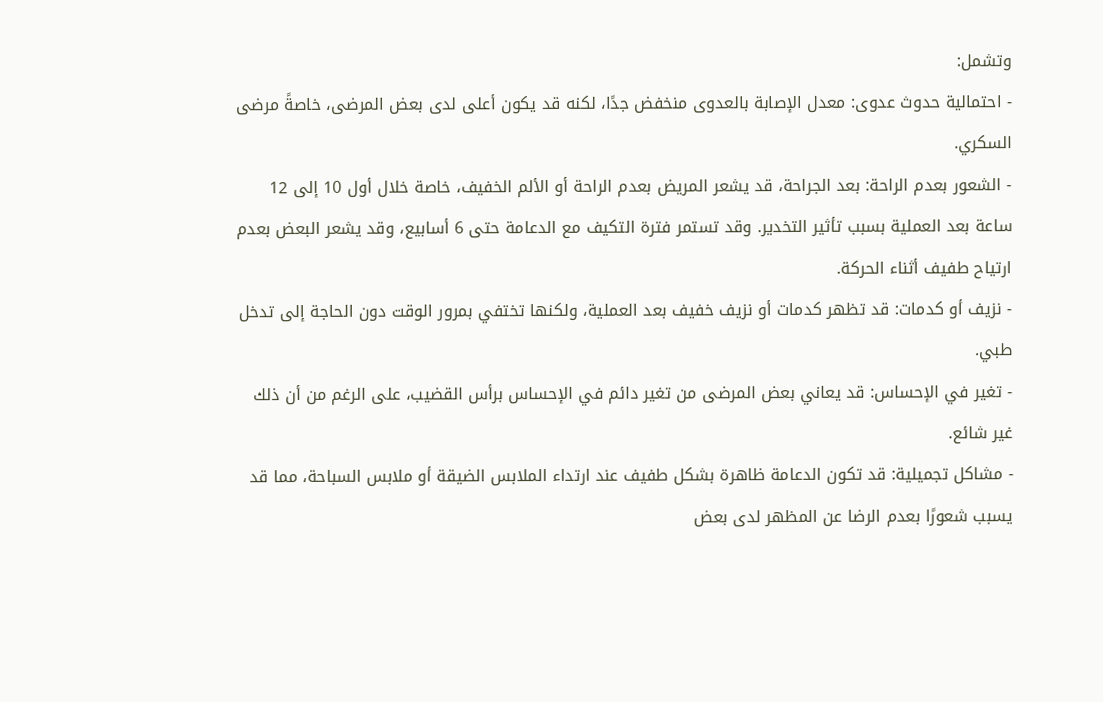وتشمل:
- احتمالية حدوث عدوى: معدل الإصابة بالعدوى منخفض جدًا، لكنه قد يكون أعلى لدى بعض المرضى، خاصةً مرضى السكري.
- الشعور بعدم الراحة: بعد الجراحة، قد يشعر المريض بعدم الراحة أو الألم الخفيف، خاصة خلال أول 10 إلى 12 ساعة بعد العملية بسبب تأثير التخدير. وقد تستمر فترة التكيف مع الدعامة حتى 6 أسابيع، وقد يشعر البعض بعدم ارتياح طفيف أثناء الحركة.
- نزيف أو كدمات: قد تظهر كدمات أو نزيف خفيف بعد العملية، ولكنها تختفي بمرور الوقت دون الحاجة إلى تدخل طبي.
- تغير في الإحساس: قد يعاني بعض المرضى من تغير دائم في الإحساس برأس القضيب، على الرغم من أن ذلك غير شائع.
- مشاكل تجميلية: قد تكون الدعامة ظاهرة بشكل طفيف عند ارتداء الملابس الضيقة أو ملابس السباحة، مما قد يسبب شعورًا بعدم الرضا عن المظهر لدى بعض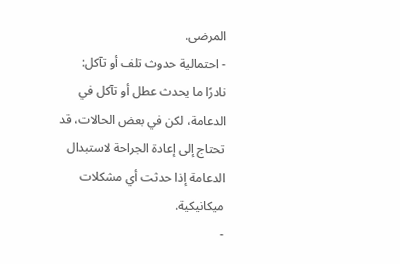المرضى.
- احتمالية حدوث تلف أو تآكل: نادرًا ما يحدث عطل أو تآكل في الدعامة، لكن في بعض الحالات، قد تحتاج إلى إعادة الجراحة لاستبدال الدعامة إذا حدثت أي مشكلات ميكانيكية.
-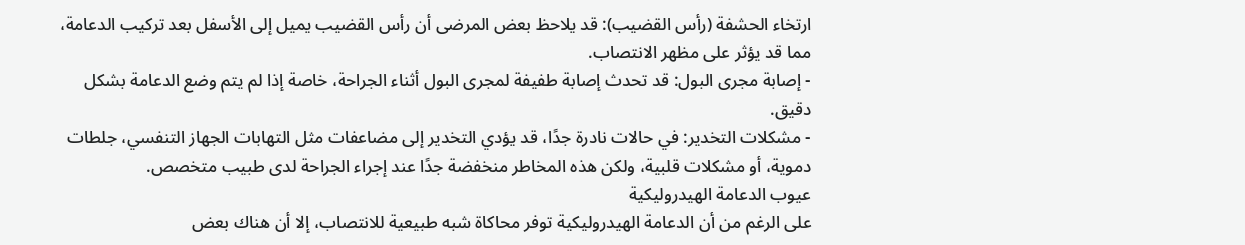ارتخاء الحشفة (رأس القضيب): قد يلاحظ بعض المرضى أن رأس القضيب يميل إلى الأسفل بعد تركيب الدعامة، مما قد يؤثر على مظهر الانتصاب.
- إصابة مجرى البول: قد تحدث إصابة طفيفة لمجرى البول أثناء الجراحة، خاصة إذا لم يتم وضع الدعامة بشكل دقيق.
- مشكلات التخدير: في حالات نادرة جدًا، قد يؤدي التخدير إلى مضاعفات مثل التهابات الجهاز التنفسي، جلطات دموية، أو مشكلات قلبية، ولكن هذه المخاطر منخفضة جدًا عند إجراء الجراحة لدى طبيب متخصص.
عيوب الدعامة الهيدروليكية
على الرغم من أن الدعامة الهيدروليكية توفر محاكاة شبه طبيعية للانتصاب، إلا أن هناك بعض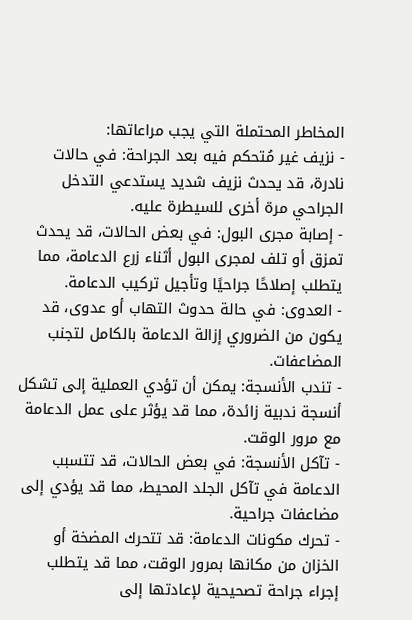المخاطر المحتملة التي يجب مراعاتها:
- نزيف غير مُتحكم فيه بعد الجراحة: في حالات نادرة، قد يحدث نزيف شديد يستدعي التدخل الجراحي مرة أخرى للسيطرة عليه.
- إصابة مجرى البول: في بعض الحالات، قد يحدث تمزق أو تلف لمجرى البول أثناء زرع الدعامة، مما يتطلب إصلاحًا جراحيًا وتأجيل تركيب الدعامة.
- العدوى: في حالة حدوث التهاب أو عدوى، قد يكون من الضروري إزالة الدعامة بالكامل لتجنب المضاعفات.
- تندب الأنسجة: يمكن أن تؤدي العملية إلى تشكل أنسجة ندبية زائدة، مما قد يؤثر على عمل الدعامة مع مرور الوقت.
- تآكل الأنسجة: في بعض الحالات، قد تتسبب الدعامة في تآكل الجلد المحيط، مما قد يؤدي إلى مضاعفات جراحية.
- تحرك مكونات الدعامة: قد تتحرك المضخة أو الخزان من مكانها بمرور الوقت، مما قد يتطلب إجراء جراحة تصحيحية لإعادتها إلى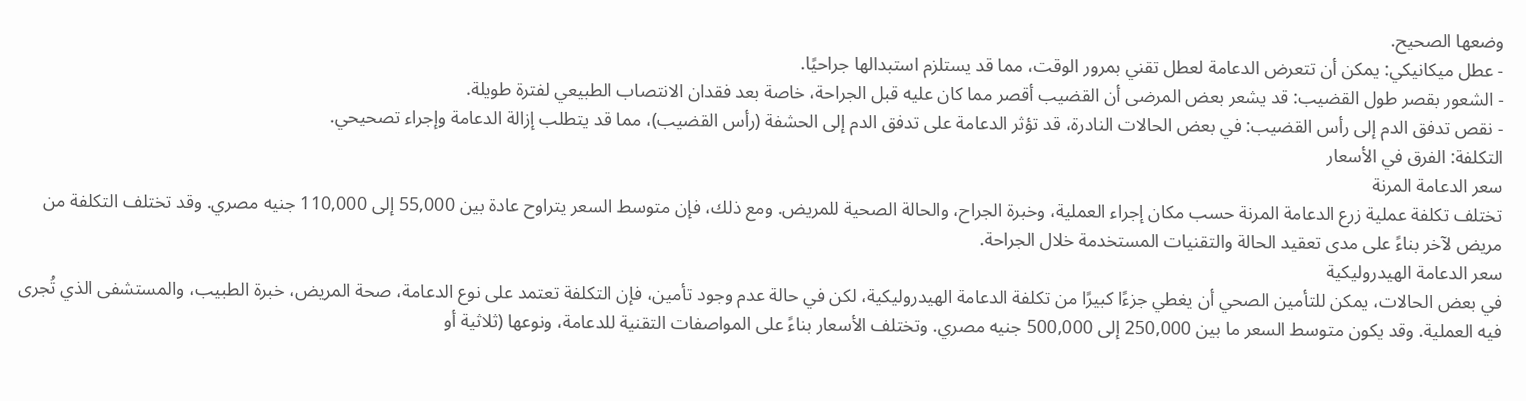وضعها الصحيح.
- عطل ميكانيكي: يمكن أن تتعرض الدعامة لعطل تقني بمرور الوقت، مما قد يستلزم استبدالها جراحيًا.
- الشعور بقصر طول القضيب: قد يشعر بعض المرضى أن القضيب أقصر مما كان عليه قبل الجراحة، خاصة بعد فقدان الانتصاب الطبيعي لفترة طويلة.
- نقص تدفق الدم إلى رأس القضيب: في بعض الحالات النادرة، قد تؤثر الدعامة على تدفق الدم إلى الحشفة (رأس القضيب)، مما قد يتطلب إزالة الدعامة وإجراء تصحيحي.
التكلفة: الفرق في الأسعار
سعر الدعامة المرنة
تختلف تكلفة عملية زرع الدعامة المرنة حسب مكان إجراء العملية، وخبرة الجراح، والحالة الصحية للمريض. ومع ذلك، فإن متوسط السعر يتراوح عادة بين 55,000 إلى 110,000 جنيه مصري. وقد تختلف التكلفة من مريض لآخر بناءً على مدى تعقيد الحالة والتقنيات المستخدمة خلال الجراحة.
سعر الدعامة الهيدروليكية
في بعض الحالات، يمكن للتأمين الصحي أن يغطي جزءًا كبيرًا من تكلفة الدعامة الهيدروليكية، لكن في حالة عدم وجود تأمين، فإن التكلفة تعتمد على نوع الدعامة، صحة المريض، خبرة الطبيب، والمستشفى الذي تُجرى فيه العملية. وقد يكون متوسط السعر ما بين 250,000 إلى 500,000 جنيه مصري. وتختلف الأسعار بناءً على المواصفات التقنية للدعامة، ونوعها (ثلاثية أو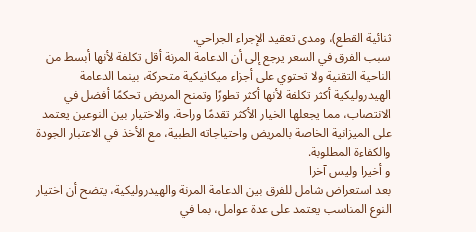ثنائية القطع)، ومدى تعقيد الإجراء الجراحي.
سبب الفرق في السعر يرجع إلى أن الدعامة المرنة أقل تكلفة لأنها أبسط من الناحية التقنية ولا تحتوي على أجزاء ميكانيكية متحركة، بينما الدعامة الهيدروليكية أكثر تكلفة لأنها أكثر تطورًا وتمنح المريض تحكمًا أفضل في الانتصاب، مما يجعلها الخيار الأكثر تقدمًا وراحة. والاختيار بين النوعين يعتمد على الميزانية الخاصة بالمريض واحتياجاته الطبية، مع الأخذ في الاعتبار الجودة والكفاءة المطلوبة.
و أخيرا وليس آخرا
بعد استعراض شامل للفرق بين الدعامة المرنة والهيدروليكية، يتضح أن اختيار النوع المناسب يعتمد على عدة عوامل، بما في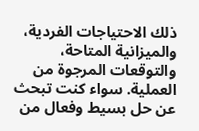ذلك الاحتياجات الفردية، والميزانية المتاحة، والتوقعات المرجوة من العملية. سواء كنت تبحث عن حل بسيط وفعال من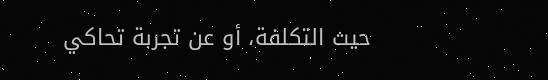حيث التكلفة، أو عن تجربة تحاكي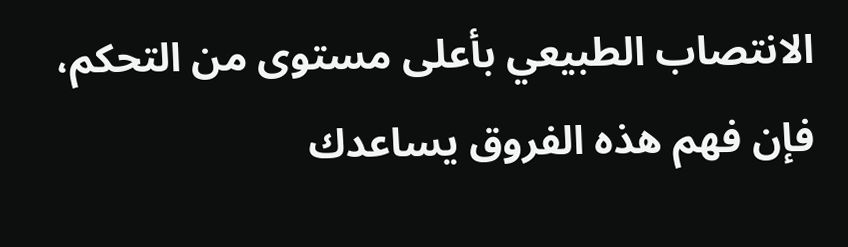الانتصاب الطبيعي بأعلى مستوى من التحكم، فإن فهم هذه الفروق يساعدك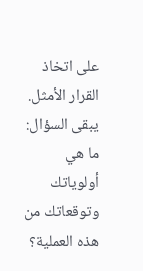على اتخاذ القرار الأمثل. يبقى السؤال: ما هي أولوياتك وتوقعاتك من هذه العملية؟